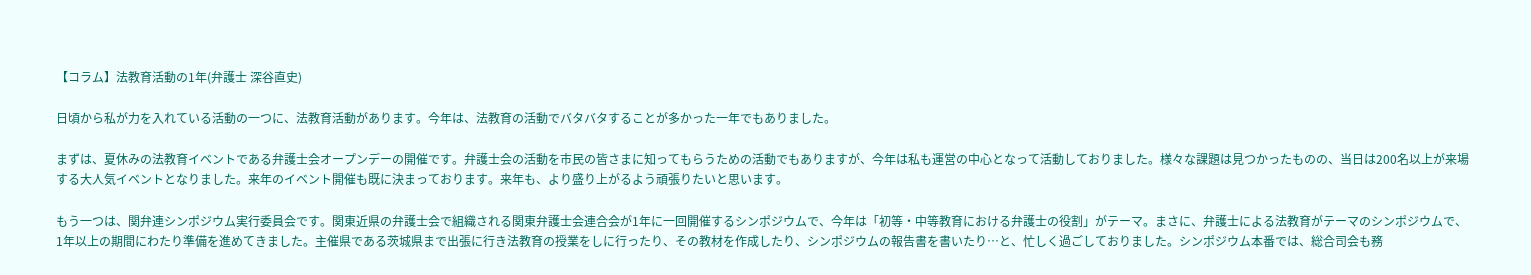【コラム】法教育活動の1年(弁護士 深谷直史)

日頃から私が力を入れている活動の一つに、法教育活動があります。今年は、法教育の活動でバタバタすることが多かった一年でもありました。

まずは、夏休みの法教育イベントである弁護士会オープンデーの開催です。弁護士会の活動を市民の皆さまに知ってもらうための活動でもありますが、今年は私も運営の中心となって活動しておりました。様々な課題は見つかったものの、当日は200名以上が来場する大人気イベントとなりました。来年のイベント開催も既に決まっております。来年も、より盛り上がるよう頑張りたいと思います。

もう一つは、関弁連シンポジウム実行委員会です。関東近県の弁護士会で組織される関東弁護士会連合会が1年に一回開催するシンポジウムで、今年は「初等・中等教育における弁護士の役割」がテーマ。まさに、弁護士による法教育がテーマのシンポジウムで、1年以上の期間にわたり準備を進めてきました。主催県である茨城県まで出張に行き法教育の授業をしに行ったり、その教材を作成したり、シンポジウムの報告書を書いたり…と、忙しく過ごしておりました。シンポジウム本番では、総合司会も務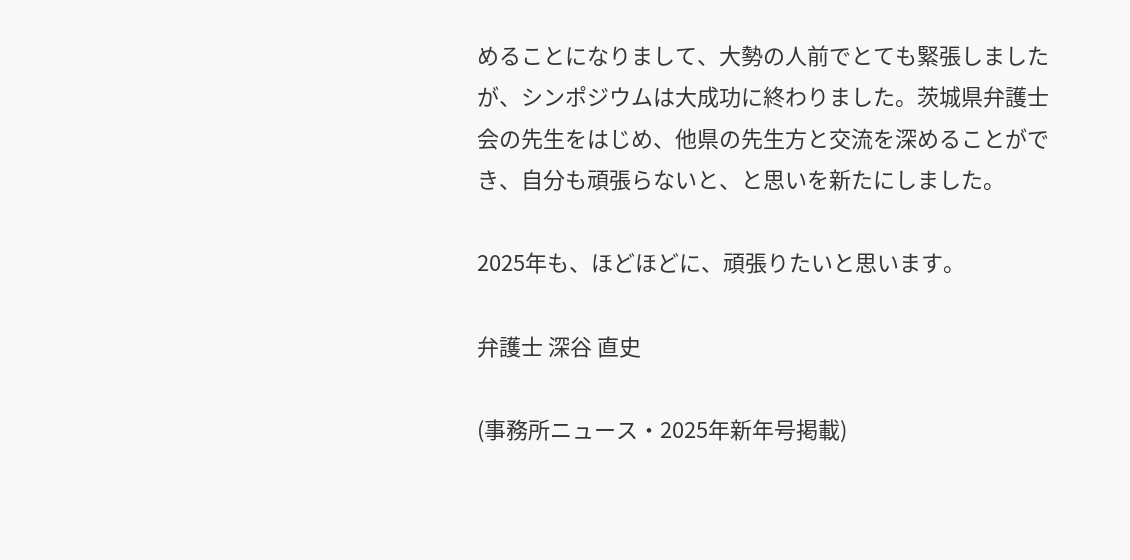めることになりまして、大勢の人前でとても緊張しましたが、シンポジウムは大成功に終わりました。茨城県弁護士会の先生をはじめ、他県の先生方と交流を深めることができ、自分も頑張らないと、と思いを新たにしました。

2025年も、ほどほどに、頑張りたいと思います。

弁護士 深谷 直史

(事務所ニュース・2025年新年号掲載)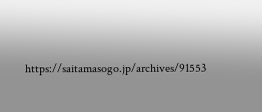https://saitamasogo.jp/archives/91553